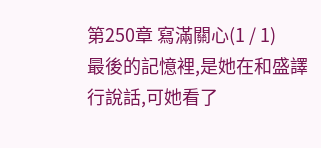第250章 寫滿關心(1 / 1)
最後的記憶裡,是她在和盛譯行說話,可她看了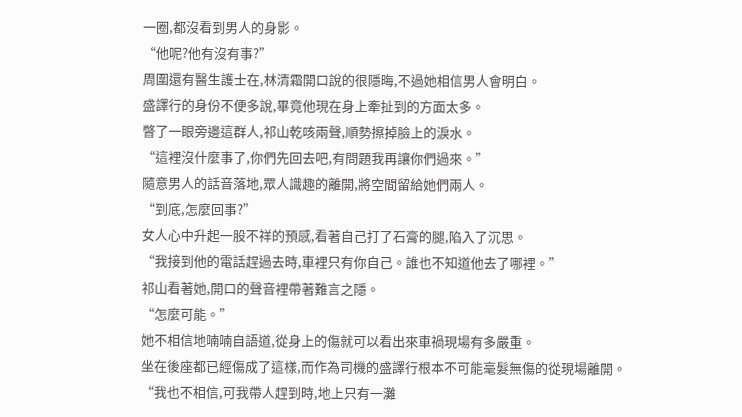一圈,都沒看到男人的身影。
“他呢?他有沒有事?”
周圍還有醫生護士在,林清霜開口說的很隱晦,不過她相信男人會明白。
盛譯行的身份不便多說,畢竟他現在身上牽扯到的方面太多。
瞥了一眼旁邊這群人,祁山乾咳兩聲,順勢擦掉臉上的淚水。
“這裡沒什麼事了,你們先回去吧,有問題我再讓你們過來。”
隨意男人的話音落地,眾人識趣的離開,將空間留給她們兩人。
“到底,怎麼回事?”
女人心中升起一股不祥的預感,看著自己打了石膏的腿,陷入了沉思。
“我接到他的電話趕過去時,車裡只有你自己。誰也不知道他去了哪裡。”
祁山看著她,開口的聲音裡帶著難言之隱。
“怎麼可能。”
她不相信地喃喃自語道,從身上的傷就可以看出來車禍現場有多嚴重。
坐在後座都已經傷成了這樣,而作為司機的盛譯行根本不可能毫髮無傷的從現場離開。
“我也不相信,可我帶人趕到時,地上只有一灘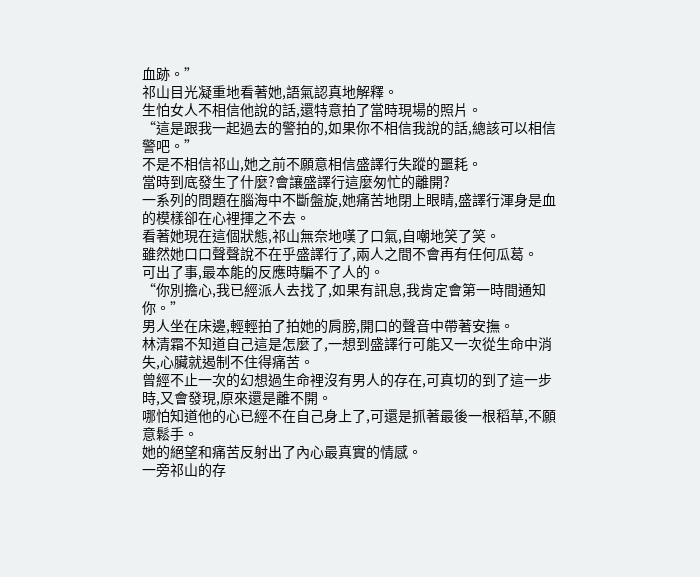血跡。”
祁山目光凝重地看著她,語氣認真地解釋。
生怕女人不相信他說的話,還特意拍了當時現場的照片。
“這是跟我一起過去的警拍的,如果你不相信我說的話,總該可以相信警吧。”
不是不相信祁山,她之前不願意相信盛譯行失蹤的噩耗。
當時到底發生了什麼?會讓盛譯行這麼匆忙的離開?
一系列的問題在腦海中不斷盤旋,她痛苦地閉上眼睛,盛譯行渾身是血的模樣卻在心裡揮之不去。
看著她現在這個狀態,祁山無奈地嘆了口氣,自嘲地笑了笑。
雖然她口口聲聲說不在乎盛譯行了,兩人之間不會再有任何瓜葛。
可出了事,最本能的反應時騙不了人的。
“你別擔心,我已經派人去找了,如果有訊息,我肯定會第一時間通知你。”
男人坐在床邊,輕輕拍了拍她的肩膀,開口的聲音中帶著安撫。
林清霜不知道自己這是怎麼了,一想到盛譯行可能又一次從生命中消失,心臟就遏制不住得痛苦。
曾經不止一次的幻想過生命裡沒有男人的存在,可真切的到了這一步時,又會發現,原來還是離不開。
哪怕知道他的心已經不在自己身上了,可還是抓著最後一根稻草,不願意鬆手。
她的絕望和痛苦反射出了內心最真實的情感。
一旁祁山的存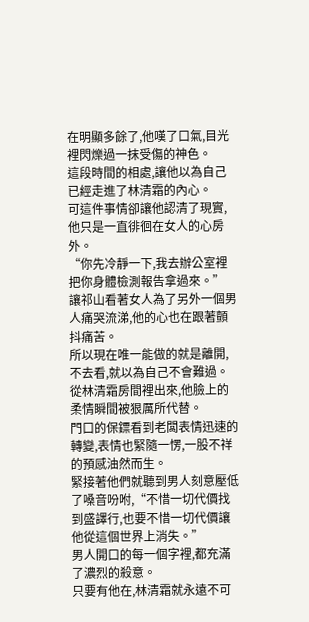在明顯多餘了,他嘆了口氣,目光裡閃爍過一抹受傷的神色。
這段時間的相處,讓他以為自己已經走進了林清霜的內心。
可這件事情卻讓他認清了現實,他只是一直徘徊在女人的心房外。
“你先冷靜一下,我去辦公室裡把你身體檢測報告拿過來。”
讓祁山看著女人為了另外一個男人痛哭流涕,他的心也在跟著顫抖痛苦。
所以現在唯一能做的就是離開,不去看,就以為自己不會難過。
從林清霜房間裡出來,他臉上的柔情瞬間被狠厲所代替。
門口的保鏢看到老闆表情迅速的轉變,表情也緊隨一愣,一股不祥的預感油然而生。
緊接著他們就聽到男人刻意壓低了嗓音吩咐,“不惜一切代價找到盛譯行,也要不惜一切代價讓他從這個世界上消失。”
男人開口的每一個字裡,都充滿了濃烈的殺意。
只要有他在,林清霜就永遠不可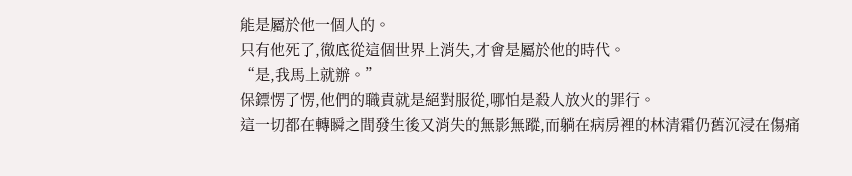能是屬於他一個人的。
只有他死了,徹底從這個世界上消失,才會是屬於他的時代。
“是,我馬上就辦。”
保鏢愣了愣,他們的職責就是絕對服從,哪怕是殺人放火的罪行。
這一切都在轉瞬之間發生後又消失的無影無蹤,而躺在病房裡的林清霜仍舊沉浸在傷痛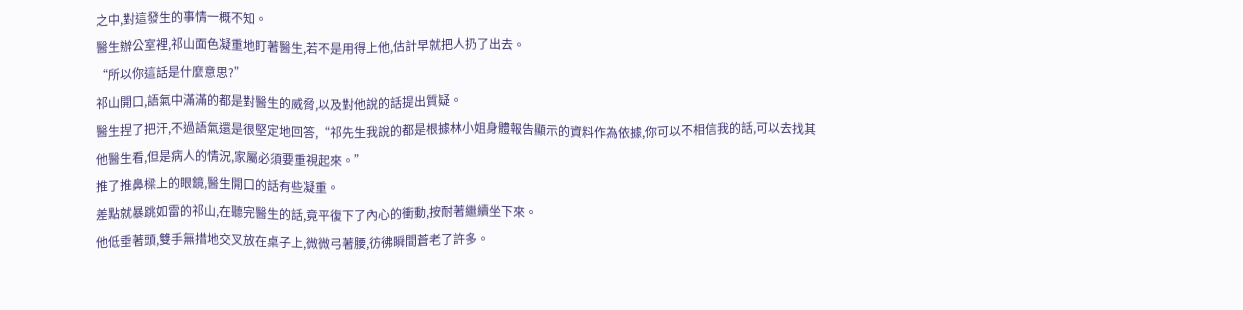之中,對這發生的事情一概不知。
醫生辦公室裡,祁山面色凝重地盯著醫生,若不是用得上他,估計早就把人扔了出去。
“所以你這話是什麼意思?”
祁山開口,語氣中滿滿的都是對醫生的威脅,以及對他說的話提出質疑。
醫生捏了把汗,不過語氣還是很堅定地回答,“祁先生我說的都是根據林小姐身體報告顯示的資料作為依據,你可以不相信我的話,可以去找其他醫生看,但是病人的情況,家屬必須要重視起來。”
推了推鼻樑上的眼鏡,醫生開口的話有些凝重。
差點就暴跳如雷的祁山,在聽完醫生的話,竟平復下了內心的衝動,按耐著繼續坐下來。
他低垂著頭,雙手無措地交叉放在桌子上,微微弓著腰,彷彿瞬間蒼老了許多。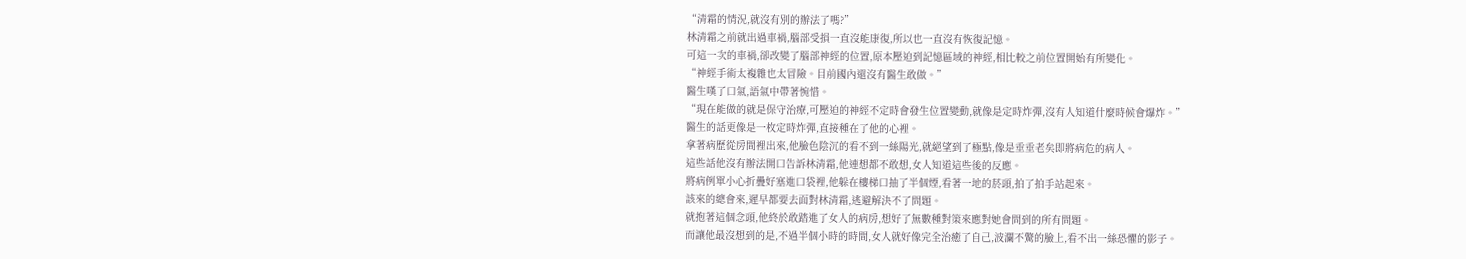“清霜的情況,就沒有別的辦法了嗎?”
林清霜之前就出過車禍,腦部受損一直沒能康復,所以也一直沒有恢復記憶。
可這一次的車禍,卻改變了腦部神經的位置,原本壓迫到記憶區域的神經,相比較之前位置開始有所變化。
“神經手術太複雜也太冒險。目前國內還沒有醫生敢做。”
醫生嘆了口氣,語氣中帶著惋惜。
“現在能做的就是保守治療,可壓迫的神經不定時會發生位置變動,就像是定時炸彈,沒有人知道什麼時候會爆炸。”
醫生的話更像是一枚定時炸彈,直接種在了他的心裡。
拿著病歷從房間裡出來,他臉色陰沉的看不到一絲陽光,就絕望到了極點,像是垂垂老矣即將病危的病人。
這些話他沒有辦法開口告訴林清霜,他連想都不敢想,女人知道這些後的反應。
將病例單小心折疊好塞進口袋裡,他躲在樓梯口抽了半個煙,看著一地的菸頭,拍了拍手站起來。
該來的總會來,遲早都要去面對林清霜,逃避解決不了問題。
就抱著這個念頭,他終於敢踏進了女人的病房,想好了無數種對策來應對她會問到的所有問題。
而讓他最沒想到的是,不過半個小時的時間,女人就好像完全治癒了自己,波瀾不驚的臉上,看不出一絲恐懼的影子。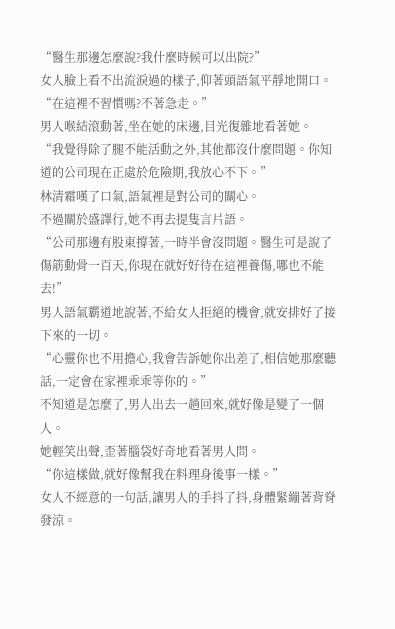“醫生那邊怎麼說?我什麼時候可以出院?”
女人臉上看不出流淚過的樣子,仰著頭語氣平靜地開口。
“在這裡不習慣嗎?不著急走。”
男人喉結滾動著,坐在她的床邊,目光復雜地看著她。
“我覺得除了腿不能活動之外,其他都沒什麼問題。你知道的公司現在正處於危險期,我放心不下。”
林清霜嘆了口氣,語氣裡是對公司的關心。
不過關於盛譯行,她不再去提隻言片語。
“公司那邊有股東撐著,一時半會沒問題。醫生可是說了傷筋動骨一百天,你現在就好好待在這裡養傷,哪也不能去!”
男人語氣霸道地說著,不給女人拒絕的機會,就安排好了接下來的一切。
“心靈你也不用擔心,我會告訴她你出差了,相信她那麼聽話,一定會在家裡乖乖等你的。”
不知道是怎麼了,男人出去一趟回來,就好像是變了一個人。
她輕笑出聲,歪著腦袋好奇地看著男人問。
“你這樣做,就好像幫我在料理身後事一樣。”
女人不經意的一句話,讓男人的手抖了抖,身體緊繃著背脊發涼。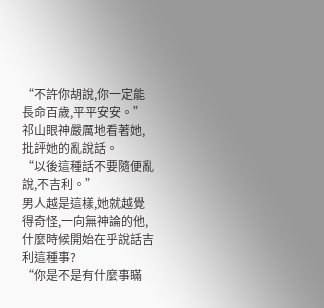“不許你胡說,你一定能長命百歲,平平安安。”
祁山眼神嚴厲地看著她,批評她的亂說話。
“以後這種話不要隨便亂說,不吉利。”
男人越是這樣,她就越覺得奇怪,一向無神論的他,什麼時候開始在乎說話吉利這種事?
“你是不是有什麼事瞞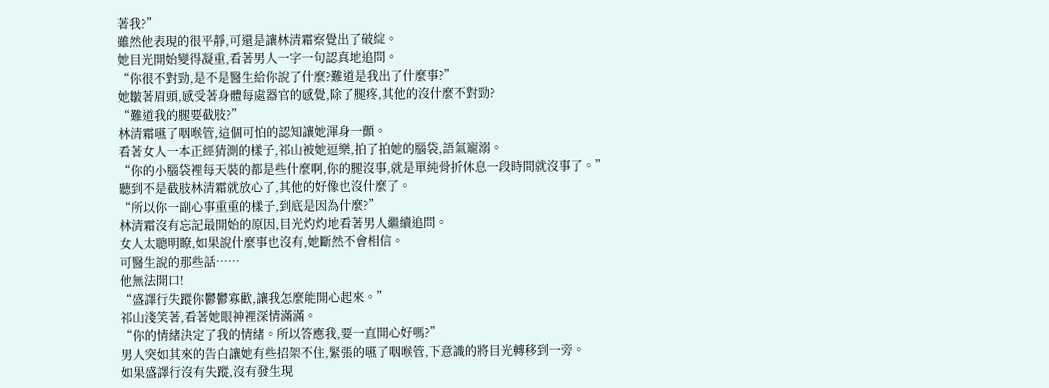著我?”
雖然他表現的很平靜,可還是讓林清霜察覺出了破綻。
她目光開始變得凝重,看著男人一字一句認真地追問。
“你很不對勁,是不是醫生給你說了什麼?難道是我出了什麼事?”
她皺著眉頭,感受著身體每處器官的感覺,除了腿疼,其他的沒什麼不對勁?
“難道我的腿要截肢?”
林清霜嚥了咽喉管,這個可怕的認知讓她渾身一顫。
看著女人一本正經猜測的樣子,祁山被她逗樂,拍了拍她的腦袋,語氣寵溺。
“你的小腦袋裡每天裝的都是些什麼啊,你的腿沒事,就是單純骨折休息一段時間就沒事了。”
聽到不是截肢林清霜就放心了,其他的好像也沒什麼了。
“所以你一副心事重重的樣子,到底是因為什麼?”
林清霜沒有忘記最開始的原因,目光灼灼地看著男人繼續追問。
女人太聰明瞭,如果說什麼事也沒有,她斷然不會相信。
可醫生說的那些話……
他無法開口!
“盛譯行失蹤你鬱鬱寡歡,讓我怎麼能開心起來。”
祁山淺笑著,看著她眼神裡深情滿滿。
“你的情緒決定了我的情緒。所以答應我,要一直開心好嗎?”
男人突如其來的告白讓她有些招架不住,緊張的嚥了咽喉管,下意識的將目光轉移到一旁。
如果盛譯行沒有失蹤,沒有發生現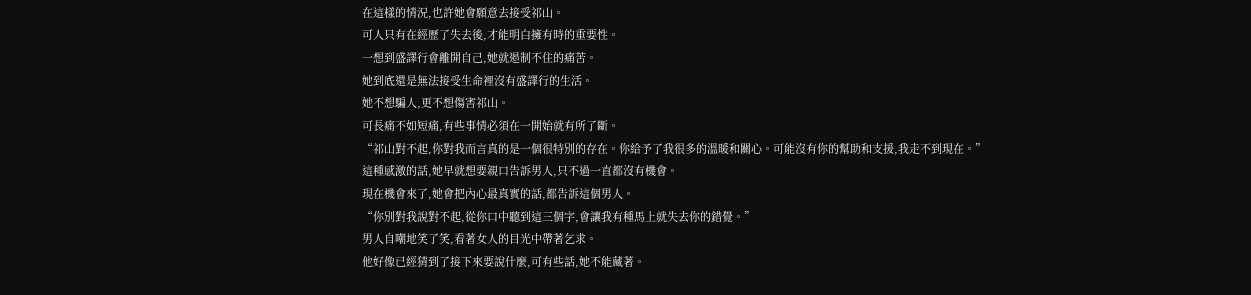在這樣的情況,也許她會願意去接受祁山。
可人只有在經歷了失去後,才能明白擁有時的重要性。
一想到盛譯行會離開自己,她就遏制不住的痛苦。
她到底還是無法接受生命裡沒有盛譯行的生活。
她不想騙人,更不想傷害祁山。
可長痛不如短痛,有些事情必須在一開始就有所了斷。
“祁山對不起,你對我而言真的是一個很特別的存在。你給予了我很多的溫暖和關心。可能沒有你的幫助和支援,我走不到現在。”
這種感激的話,她早就想要親口告訴男人,只不過一直都沒有機會。
現在機會來了,她會把內心最真實的話,都告訴這個男人。
“你別對我說對不起,從你口中聽到這三個字,會讓我有種馬上就失去你的錯覺。”
男人自嘲地笑了笑,看著女人的目光中帶著乞求。
他好像已經猜到了接下來要說什麼,可有些話,她不能藏著。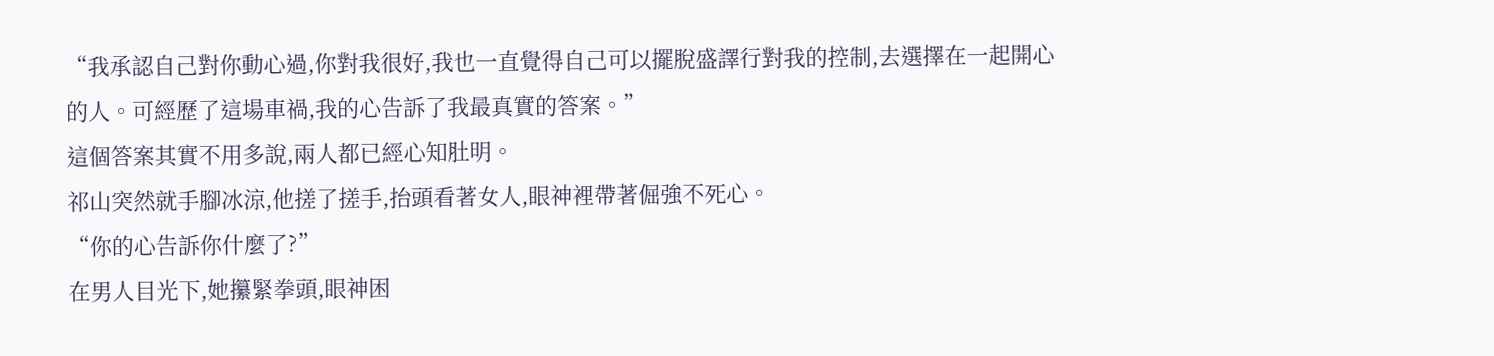“我承認自己對你動心過,你對我很好,我也一直覺得自己可以擺脫盛譯行對我的控制,去選擇在一起開心的人。可經歷了這場車禍,我的心告訴了我最真實的答案。”
這個答案其實不用多說,兩人都已經心知肚明。
祁山突然就手腳冰涼,他搓了搓手,抬頭看著女人,眼神裡帶著倔強不死心。
“你的心告訴你什麼了?”
在男人目光下,她攥緊拳頭,眼神困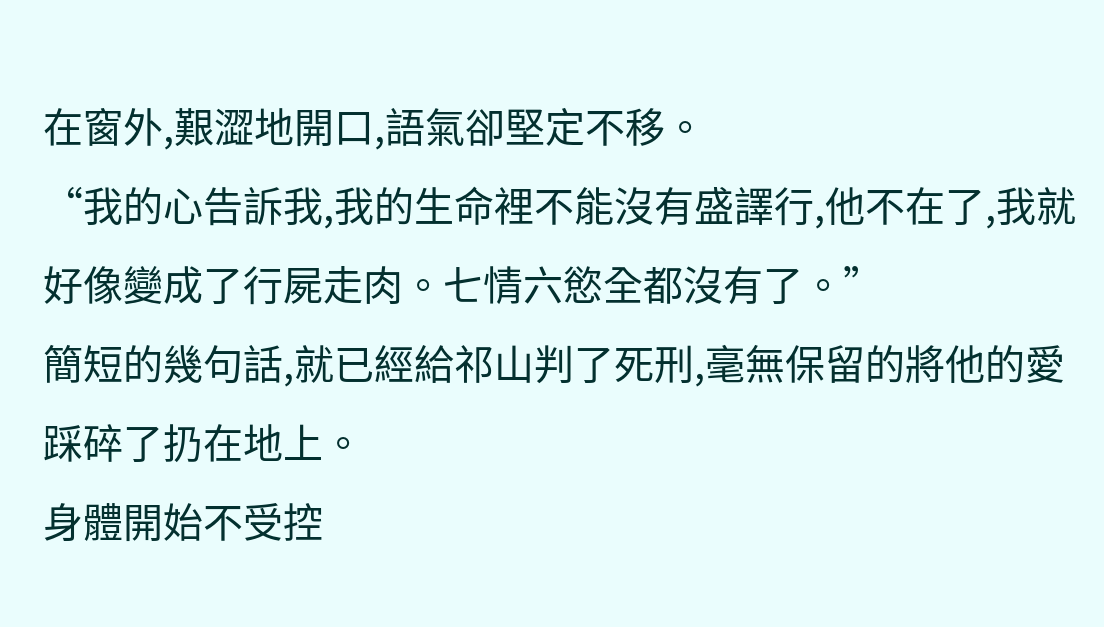在窗外,艱澀地開口,語氣卻堅定不移。
“我的心告訴我,我的生命裡不能沒有盛譯行,他不在了,我就好像變成了行屍走肉。七情六慾全都沒有了。”
簡短的幾句話,就已經給祁山判了死刑,毫無保留的將他的愛踩碎了扔在地上。
身體開始不受控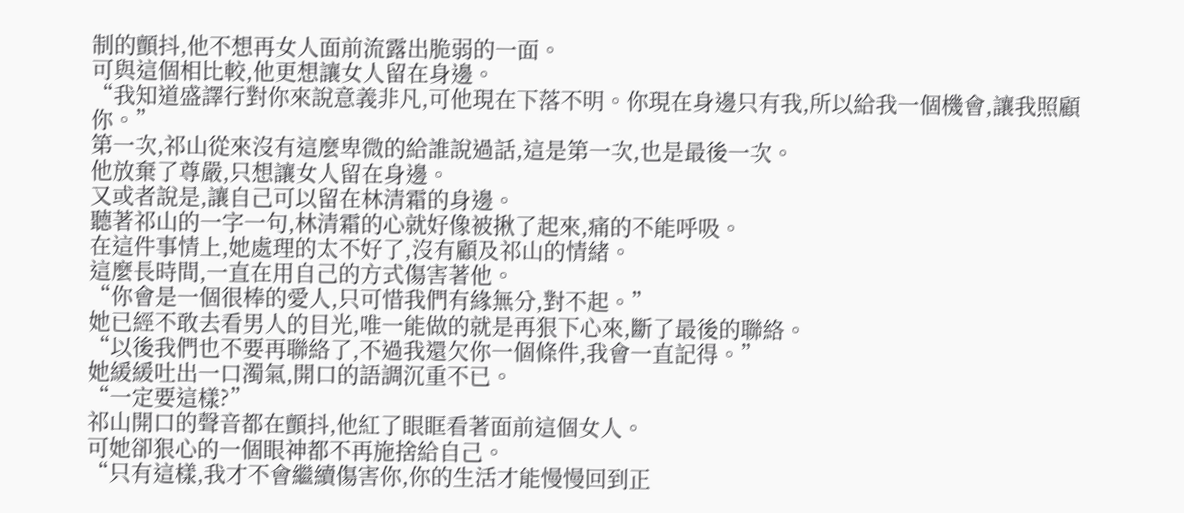制的顫抖,他不想再女人面前流露出脆弱的一面。
可與這個相比較,他更想讓女人留在身邊。
“我知道盛譯行對你來說意義非凡,可他現在下落不明。你現在身邊只有我,所以給我一個機會,讓我照顧你。”
第一次,祁山從來沒有這麼卑微的給誰說過話,這是第一次,也是最後一次。
他放棄了尊嚴,只想讓女人留在身邊。
又或者說是,讓自己可以留在林清霜的身邊。
聽著祁山的一字一句,林清霜的心就好像被揪了起來,痛的不能呼吸。
在這件事情上,她處理的太不好了,沒有顧及祁山的情緒。
這麼長時間,一直在用自己的方式傷害著他。
“你會是一個很棒的愛人,只可惜我們有緣無分,對不起。”
她已經不敢去看男人的目光,唯一能做的就是再狠下心來,斷了最後的聯絡。
“以後我們也不要再聯絡了,不過我還欠你一個條件,我會一直記得。”
她緩緩吐出一口濁氣,開口的語調沉重不已。
“一定要這樣?”
祁山開口的聲音都在顫抖,他紅了眼眶看著面前這個女人。
可她卻狠心的一個眼神都不再施捨給自己。
“只有這樣,我才不會繼續傷害你,你的生活才能慢慢回到正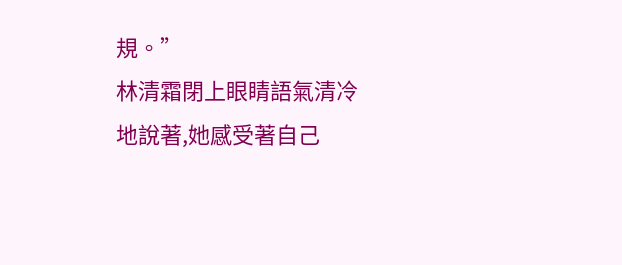規。”
林清霜閉上眼睛語氣清冷地說著,她感受著自己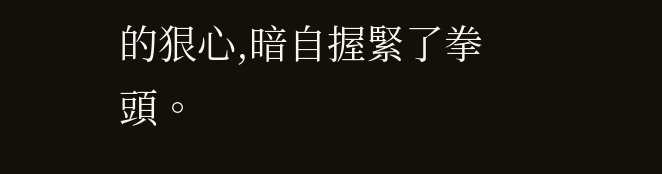的狠心,暗自握緊了拳頭。